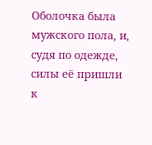Оболочка была мужского пола, и, судя по одежде, силы её пришли к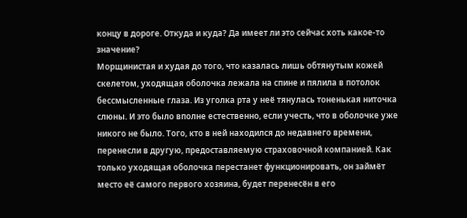концу в дороге. Откуда и куда? Да имеет ли это сейчас хоть какое-то значение?
Морщинистая и худая до того, что казалась лишь обтянутым кожей скелетом, уходящая оболочка лежала на спине и пялила в потолок бессмысленные глаза. Из уголка рта у неё тянулась тоненькая ниточка слюны. И это было вполне естественно, если учесть, что в оболочке уже никого не было. Того, кто в ней находился до недавнего времени, перенесли в другую, предоставляемую страховочной компанией. Как только уходящая оболочка перестанет функционировать, он займёт место её самого первого хозяина, будет перенесён в его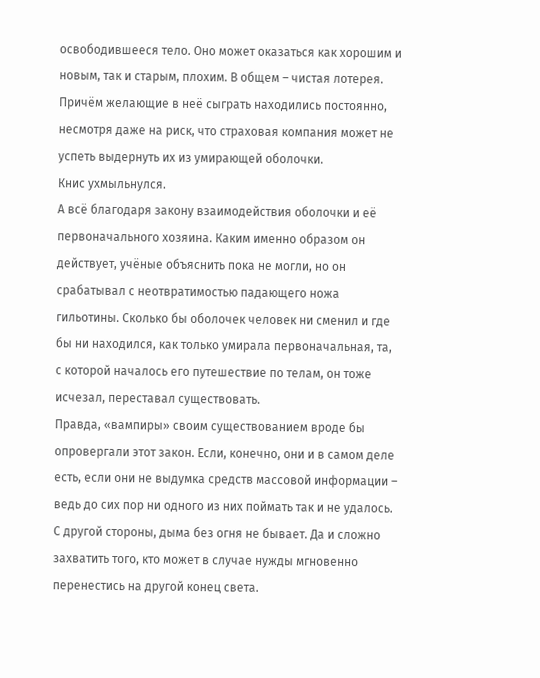освободившееся тело. Оно может оказаться как хорошим и новым, так и старым, плохим. В общем – чистая лотерея. Причём желающие в неё сыграть находились постоянно, несмотря даже на риск, что страховая компания может не успеть выдернуть их из умирающей оболочки.
Книс ухмыльнулся.
А всё благодаря закону взаимодействия оболочки и её первоначального хозяина. Каким именно образом он действует, учёные объяснить пока не могли, но он срабатывал с неотвратимостью падающего ножа гильотины. Сколько бы оболочек человек ни сменил и где бы ни находился, как только умирала первоначальная, та, с которой началось его путешествие по телам, он тоже исчезал, переставал существовать.
Правда, «вампиры» своим существованием вроде бы опровергали этот закон. Если, конечно, они и в самом деле есть, если они не выдумка средств массовой информации – ведь до сих пор ни одного из них поймать так и не удалось. С другой стороны, дыма без огня не бывает. Да и сложно захватить того, кто может в случае нужды мгновенно перенестись на другой конец света.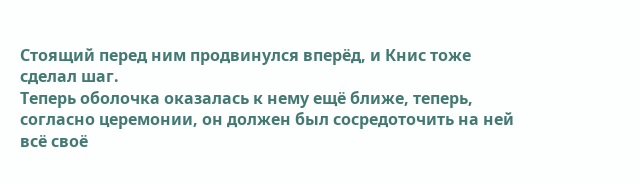Стоящий перед ним продвинулся вперёд, и Книс тоже сделал шаг.
Теперь оболочка оказалась к нему ещё ближе, теперь, согласно церемонии, он должен был сосредоточить на ней всё своё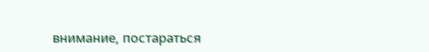внимание, постараться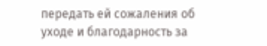передать ей сожаления об уходе и благодарность за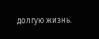долгую жизнь.